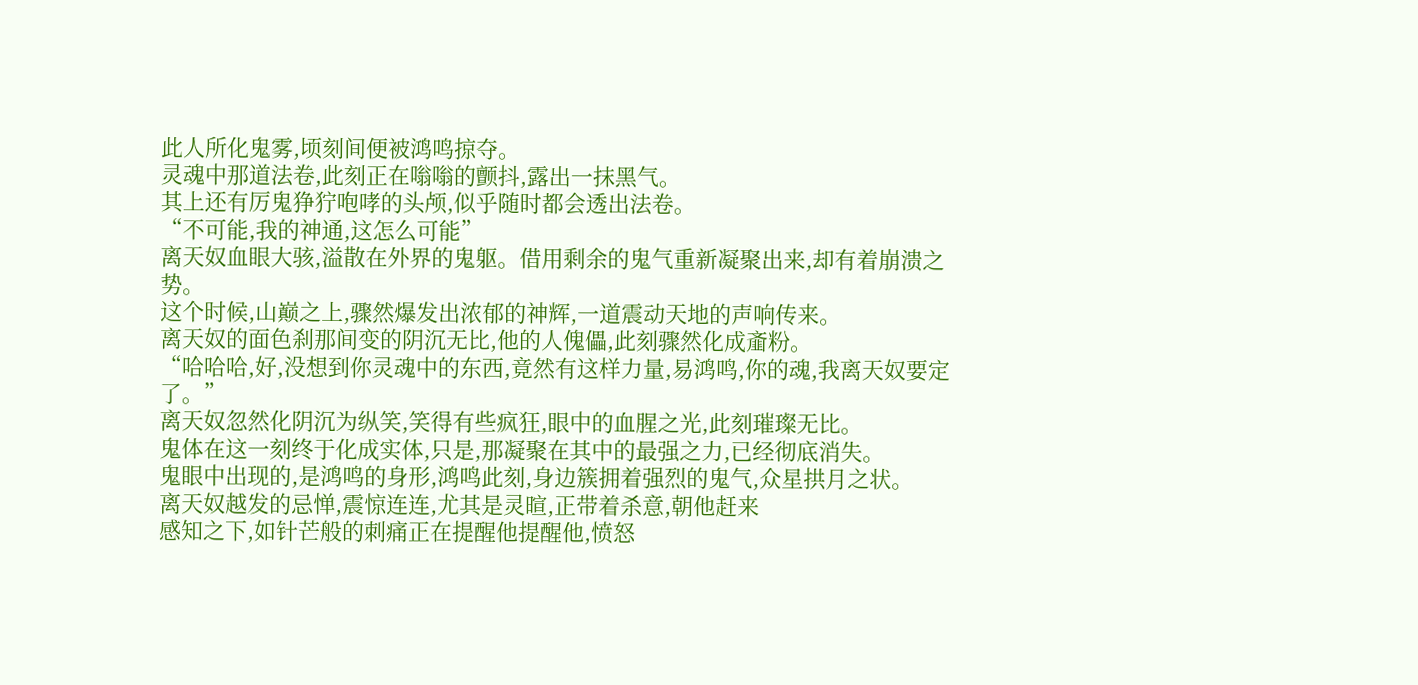此人所化鬼雾,顷刻间便被鸿鸣掠夺。
灵魂中那道法卷,此刻正在嗡嗡的颤抖,露出一抹黑气。
其上还有厉鬼狰狞咆哮的头颅,似乎随时都会透出法卷。
“不可能,我的神通,这怎么可能”
离天奴血眼大骇,溢散在外界的鬼躯。借用剩余的鬼气重新凝聚出来,却有着崩溃之势。
这个时候,山巅之上,骤然爆发出浓郁的神辉,一道震动天地的声响传来。
离天奴的面色刹那间变的阴沉无比,他的人傀儡,此刻骤然化成齑粉。
“哈哈哈,好,没想到你灵魂中的东西,竟然有这样力量,易鸿鸣,你的魂,我离天奴要定了。”
离天奴忽然化阴沉为纵笑,笑得有些疯狂,眼中的血腥之光,此刻璀璨无比。
鬼体在这一刻终于化成实体,只是,那凝聚在其中的最强之力,已经彻底消失。
鬼眼中出现的,是鸿鸣的身形,鸿鸣此刻,身边簇拥着强烈的鬼气,众星拱月之状。
离天奴越发的忌惮,震惊连连,尤其是灵暄,正带着杀意,朝他赶来
感知之下,如针芒般的刺痛正在提醒他提醒他,愤怒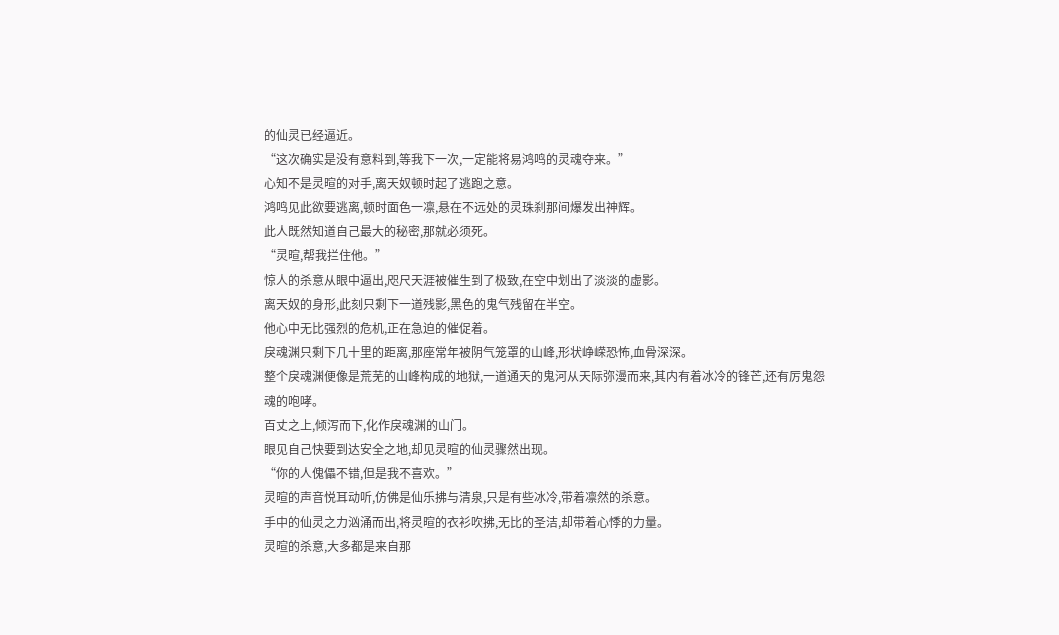的仙灵已经逼近。
“这次确实是没有意料到,等我下一次,一定能将易鸿鸣的灵魂夺来。”
心知不是灵暄的对手,离天奴顿时起了逃跑之意。
鸿鸣见此欲要逃离,顿时面色一凛,悬在不远处的灵珠刹那间爆发出神辉。
此人既然知道自己最大的秘密,那就必须死。
“灵暄,帮我拦住他。”
惊人的杀意从眼中逼出,咫尺天涯被催生到了极致,在空中划出了淡淡的虚影。
离天奴的身形,此刻只剩下一道残影,黑色的鬼气残留在半空。
他心中无比强烈的危机,正在急迫的催促着。
戾魂渊只剩下几十里的距离,那座常年被阴气笼罩的山峰,形状峥嵘恐怖,血骨深深。
整个戾魂渊便像是荒芜的山峰构成的地狱,一道通天的鬼河从天际弥漫而来,其内有着冰冷的锋芒,还有厉鬼怨魂的咆哮。
百丈之上,倾泻而下,化作戾魂渊的山门。
眼见自己快要到达安全之地,却见灵暄的仙灵骤然出现。
“你的人傀儡不错,但是我不喜欢。”
灵暄的声音悦耳动听,仿佛是仙乐拂与清泉,只是有些冰冷,带着凛然的杀意。
手中的仙灵之力汹涌而出,将灵暄的衣衫吹拂,无比的圣洁,却带着心悸的力量。
灵暄的杀意,大多都是来自那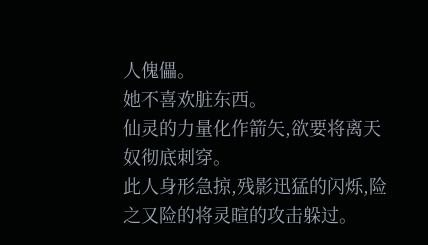人傀儡。
她不喜欢脏东西。
仙灵的力量化作箭矢,欲要将离天奴彻底刺穿。
此人身形急掠,残影迅猛的闪烁,险之又险的将灵暄的攻击躲过。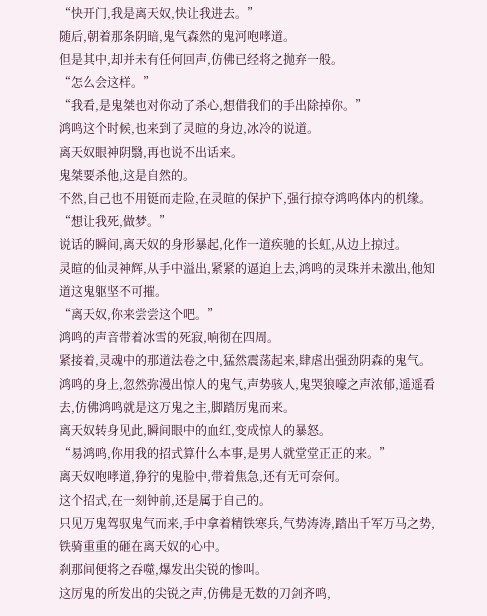“快开门,我是离天奴,快让我进去。”
随后,朝着那条阴暗,鬼气森然的鬼河咆哮道。
但是其中,却并未有任何回声,仿佛已经将之抛弃一般。
“怎么会这样。”
“我看,是鬼桀也对你动了杀心,想借我们的手出除掉你。”
鸿鸣这个时候,也来到了灵暄的身边,冰冷的说道。
离天奴眼神阴翳,再也说不出话来。
鬼桀要杀他,这是自然的。
不然,自己也不用铤而走险,在灵暄的保护下,强行掠夺鸿鸣体内的机缘。
“想让我死,做梦。”
说话的瞬间,离天奴的身形暴起,化作一道疾驰的长虹,从边上掠过。
灵暄的仙灵神辉,从手中溢出,紧紧的逼迫上去,鸿鸣的灵珠并未激出,他知道这鬼躯坚不可摧。
“离天奴,你来尝尝这个吧。”
鸿鸣的声音带着冰雪的死寂,响彻在四周。
紧接着,灵魂中的那道法卷之中,猛然震荡起来,肆虐出强劲阴森的鬼气。
鸿鸣的身上,忽然弥漫出惊人的鬼气,声势骇人,鬼哭狼嚎之声浓郁,遥遥看去,仿佛鸿鸣就是这万鬼之主,脚踏厉鬼而来。
离天奴转身见此,瞬间眼中的血红,变成惊人的暴怒。
“易鸿鸣,你用我的招式算什么本事,是男人就堂堂正正的来。”
离天奴咆哮道,狰狞的鬼脸中,带着焦急,还有无可奈何。
这个招式,在一刻钟前,还是属于自己的。
只见万鬼驾驭鬼气而来,手中拿着精铁寒兵,气势涛涛,踏出千军万马之势,铁骑重重的砸在离天奴的心中。
刹那间便将之吞噬,爆发出尖锐的惨叫。
这厉鬼的所发出的尖锐之声,仿佛是无数的刀剑齐鸣,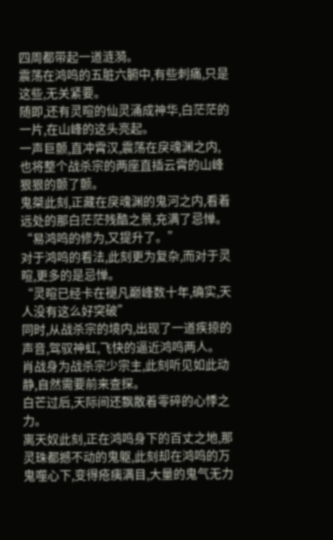四周都带起一道涟漪。
震荡在鸿鸣的五脏六腑中,有些刺痛,只是这些,无关紧要。
随即,还有灵暄的仙灵涌成神华,白茫茫的一片,在山峰的这头亮起。
一声巨颤,直冲霄汉,震荡在戾魂渊之内,也将整个战杀宗的两座直插云霄的山峰狠狠的颤了颤。
鬼桀此刻,正藏在戾魂渊的鬼河之内,看着远处的那白茫茫残酷之景,充满了忌惮。
“易鸿鸣的修为,又提升了。”
对于鸿鸣的看法,此刻更为复杂,而对于灵暄,更多的是忌惮。
“灵暄已经卡在褪凡巅峰数十年,确实,天人没有这么好突破”
同时,从战杀宗的境内,出现了一道疾掠的声音,驾驭神虹,飞快的逼近鸿鸣两人。
肖战身为战杀宗少宗主,此刻听见如此动静,自然需要前来查探。
白芒过后,天际间还飘散着零碎的心悸之力。
离天奴此刻,正在鸿鸣身下的百丈之地,那灵珠都撼不动的鬼躯,此刻却在鸿鸣的万鬼噬心下,变得疮痍满目,大量的鬼气无力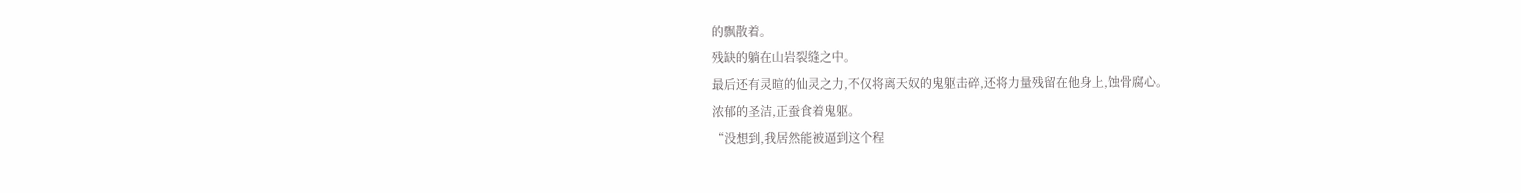的飘散着。
残缺的躺在山岩裂缝之中。
最后还有灵暄的仙灵之力,不仅将离天奴的鬼躯击碎,还将力量残留在他身上,蚀骨腐心。
浓郁的圣洁,正蚕食着鬼躯。
“没想到,我居然能被逼到这个程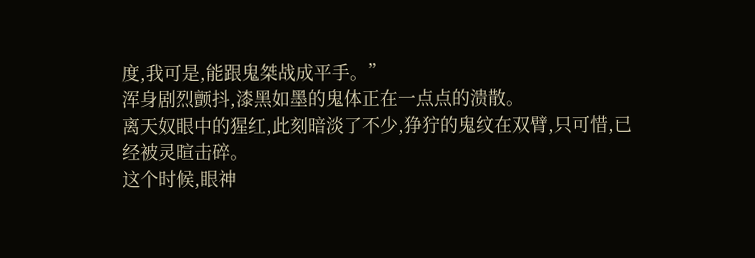度,我可是,能跟鬼桀战成平手。”
浑身剧烈颤抖,漆黑如墨的鬼体正在一点点的溃散。
离天奴眼中的猩红,此刻暗淡了不少,狰狞的鬼纹在双臂,只可惜,已经被灵暄击碎。
这个时候,眼神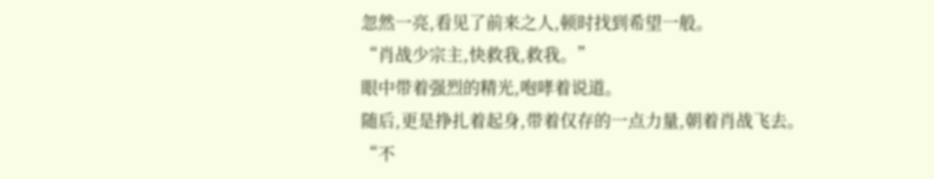忽然一亮,看见了前来之人,顿时找到希望一般。
“肖战少宗主,快救我,救我。”
眼中带着强烈的精光,咆哮着说道。
随后,更是挣扎着起身,带着仅存的一点力量,朝着肖战飞去。
“不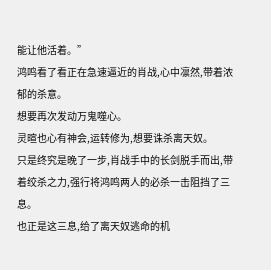能让他活着。”
鸿鸣看了看正在急速逼近的肖战,心中凛然,带着浓郁的杀意。
想要再次发动万鬼噬心。
灵暄也心有神会,运转修为,想要诛杀离天奴。
只是终究是晚了一步,肖战手中的长剑脱手而出,带着绞杀之力,强行将鸿鸣两人的必杀一击阻挡了三息。
也正是这三息,给了离天奴逃命的机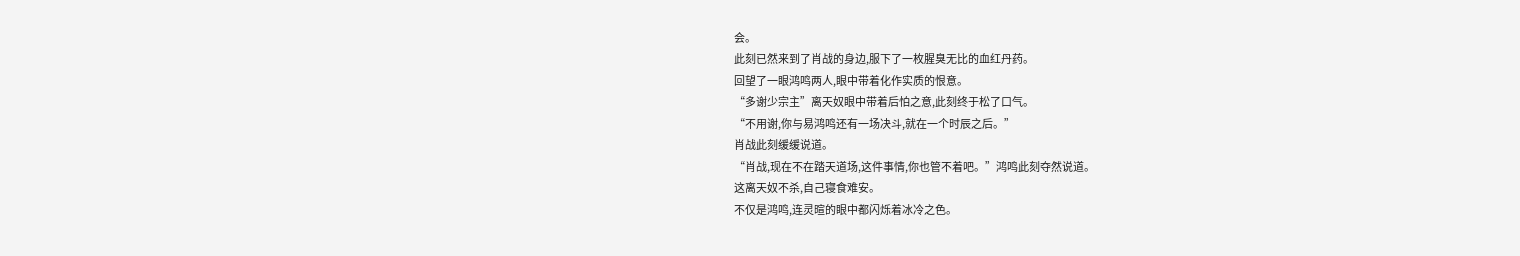会。
此刻已然来到了肖战的身边,服下了一枚腥臭无比的血红丹药。
回望了一眼鸿鸣两人,眼中带着化作实质的恨意。
“多谢少宗主”离天奴眼中带着后怕之意,此刻终于松了口气。
“不用谢,你与易鸿鸣还有一场决斗,就在一个时辰之后。”
肖战此刻缓缓说道。
“肖战,现在不在踏天道场,这件事情,你也管不着吧。”鸿鸣此刻夺然说道。
这离天奴不杀,自己寝食难安。
不仅是鸿鸣,连灵暄的眼中都闪烁着冰冷之色。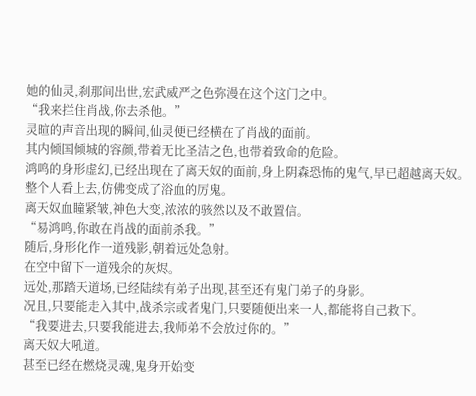她的仙灵,刹那间出世,宏武威严之色弥漫在这个这门之中。
“我来拦住肖战,你去杀他。”
灵暄的声音出现的瞬间,仙灵便已经横在了肖战的面前。
其内倾国倾城的容颜,带着无比圣洁之色,也带着致命的危险。
鸿鸣的身形虚幻,已经出现在了离天奴的面前,身上阴森恐怖的鬼气,早已超越离天奴。
整个人看上去,仿佛变成了浴血的厉鬼。
离天奴血瞳紧皱,神色大变,浓浓的骇然以及不敢置信。
“易鸿鸣,你敢在肖战的面前杀我。”
随后,身形化作一道残影,朝着远处急射。
在空中留下一道残余的灰烬。
远处,那踏天道场,已经陆续有弟子出现,甚至还有鬼门弟子的身影。
况且,只要能走入其中,战杀宗或者鬼门,只要随便出来一人,都能将自己救下。
“我要进去,只要我能进去,我师弟不会放过你的。”
离天奴大吼道。
甚至已经在燃烧灵魂,鬼身开始变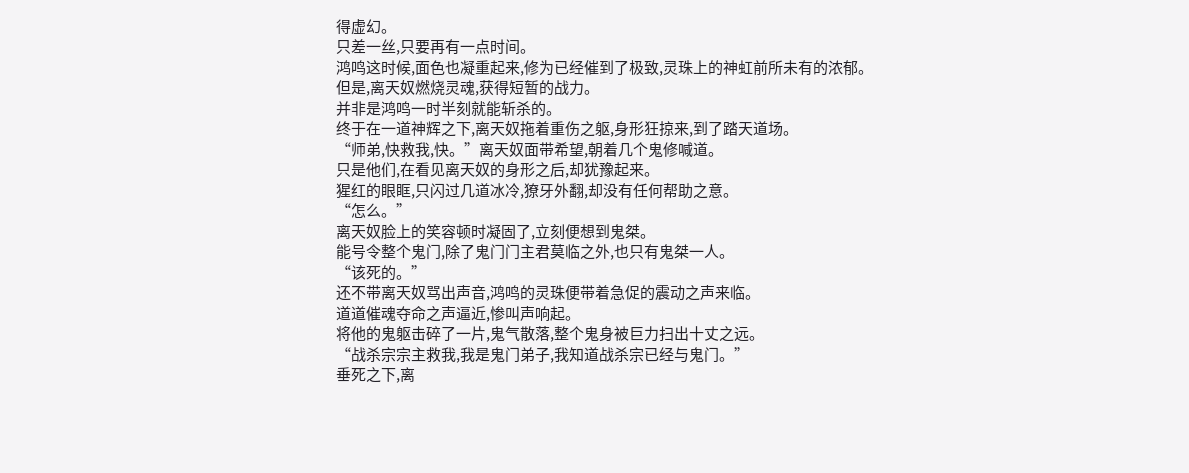得虚幻。
只差一丝,只要再有一点时间。
鸿鸣这时候,面色也凝重起来,修为已经催到了极致,灵珠上的神虹前所未有的浓郁。
但是,离天奴燃烧灵魂,获得短暂的战力。
并非是鸿鸣一时半刻就能斩杀的。
终于在一道神辉之下,离天奴拖着重伤之躯,身形狂掠来,到了踏天道场。
“师弟,快救我,快。”离天奴面带希望,朝着几个鬼修喊道。
只是他们,在看见离天奴的身形之后,却犹豫起来。
猩红的眼眶,只闪过几道冰冷,獠牙外翻,却没有任何帮助之意。
“怎么。”
离天奴脸上的笑容顿时凝固了,立刻便想到鬼桀。
能号令整个鬼门,除了鬼门门主君莫临之外,也只有鬼桀一人。
“该死的。”
还不带离天奴骂出声音,鸿鸣的灵珠便带着急促的震动之声来临。
道道催魂夺命之声逼近,惨叫声响起。
将他的鬼躯击碎了一片,鬼气散落,整个鬼身被巨力扫出十丈之远。
“战杀宗宗主救我,我是鬼门弟子,我知道战杀宗已经与鬼门。”
垂死之下,离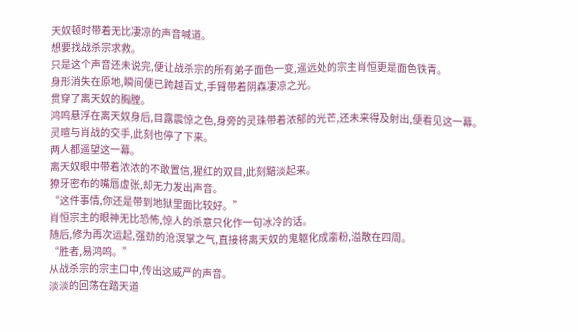天奴顿时带着无比凄凉的声音喊道。
想要找战杀宗求救。
只是这个声音还未说完,便让战杀宗的所有弟子面色一变,遥远处的宗主肖恒更是面色铁青。
身形消失在原地,瞬间便已跨越百丈,手臂带着阴森凄凉之光。
贯穿了离天奴的胸膛。
鸿鸣悬浮在离天奴身后,目露震惊之色,身旁的灵珠带着浓郁的光芒,还未来得及射出,便看见这一幕。
灵暄与肖战的交手,此刻也停了下来。
两人都遥望这一幕。
离天奴眼中带着浓浓的不敢置信,猩红的双目,此刻黯淡起来。
獠牙密布的嘴唇虚张,却无力发出声音。
“这件事情,你还是带到地狱里面比较好。”
肖恒宗主的眼神无比恐怖,惊人的杀意只化作一句冰冷的话。
随后,修为再次运起,强劲的沧溟掌之气,直接将离天奴的鬼躯化成齑粉,溢散在四周。
“胜者,易鸿鸣。”
从战杀宗的宗主口中,传出这威严的声音。
淡淡的回荡在踏天道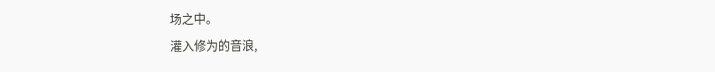场之中。
灌入修为的音浪,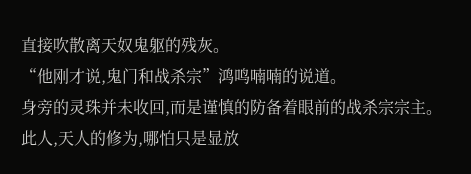直接吹散离天奴鬼躯的残灰。
“他刚才说,鬼门和战杀宗”鸿鸣喃喃的说道。
身旁的灵珠并未收回,而是谨慎的防备着眼前的战杀宗宗主。
此人,天人的修为,哪怕只是显放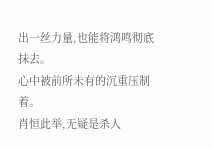出一丝力量,也能将鸿鸣彻底抹去。
心中被前所未有的沉重压制着。
肖恒此举,无疑是杀人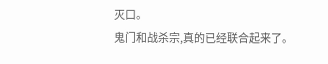灭口。
鬼门和战杀宗,真的已经联合起来了。